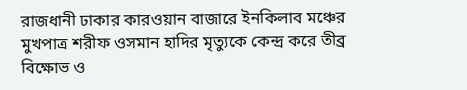রাজধানী ঢাকার কারওয়ান বাজারে ইনকিলাব মঞ্চের মুখপাত্র শরীফ ওসমান হাদির মৃত্যুকে কেন্দ্র করে তীব্র বিক্ষোভ ও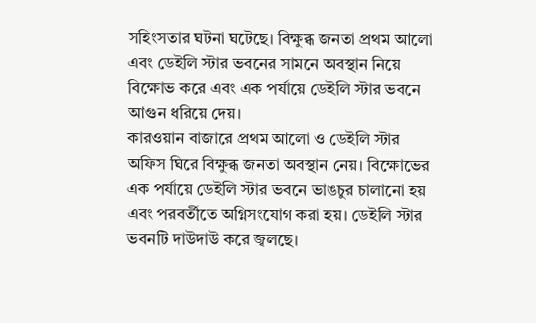সহিংসতার ঘটনা ঘটেছে। বিক্ষুব্ধ জনতা প্রথম আলো এবং ডেইলি স্টার ভবনের সামনে অবস্থান নিয়ে বিক্ষোভ করে এবং এক পর্যায়ে ডেইলি স্টার ভবনে আগুন ধরিয়ে দেয়।
কারওয়ান বাজারে প্রথম আলো ও ডেইলি স্টার অফিস ঘিরে বিক্ষুব্ধ জনতা অবস্থান নেয়। বিক্ষোভের এক পর্যায়ে ডেইলি স্টার ভবনে ভাঙচুর চালানো হয় এবং পরবর্তীতে অগ্নিসংযোগ করা হয়। ডেইলি স্টার ভবনটি দাউদাউ করে জ্বলছে।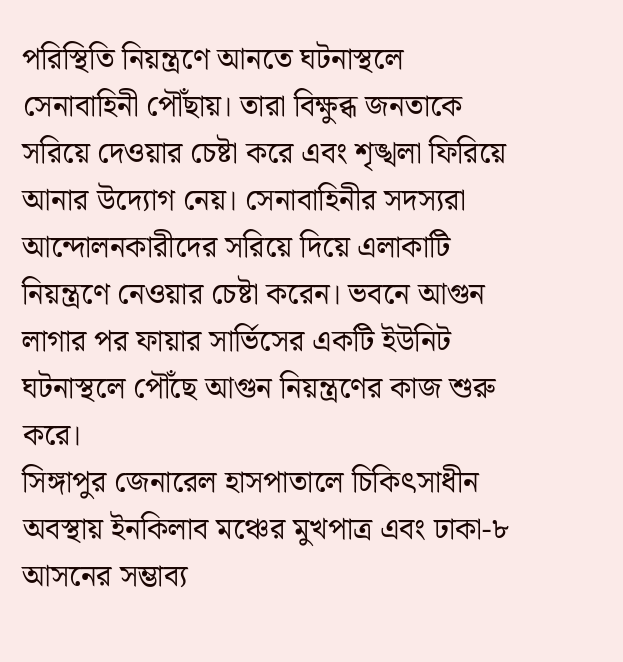পরিস্থিতি নিয়ন্ত্রণে আনতে ঘটনাস্থলে সেনাবাহিনী পৌঁছায়। তারা বিক্ষুব্ধ জনতাকে সরিয়ে দেওয়ার চেষ্টা করে এবং শৃঙ্খলা ফিরিয়ে আনার উদ্যোগ নেয়। সেনাবাহিনীর সদস্যরা আন্দোলনকারীদের সরিয়ে দিয়ে এলাকাটি নিয়ন্ত্রণে নেওয়ার চেষ্টা করেন। ভবনে আগুন লাগার পর ফায়ার সার্ভিসের একটি ইউনিট ঘটনাস্থলে পৌঁছে আগুন নিয়ন্ত্রণের কাজ শুরু করে।
সিঙ্গাপুর জেনারেল হাসপাতালে চিকিৎসাধীন অবস্থায় ইনকিলাব মঞ্চের মুখপাত্র এবং ঢাকা-৮ আসনের সম্ভাব্য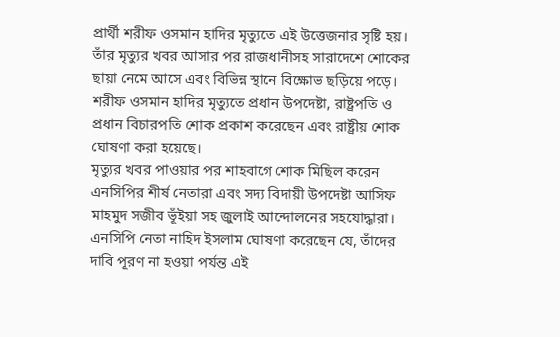প্রার্থী শরীফ ওসমান হাদির মৃত্যুতে এই উত্তেজনার সৃষ্টি হয়। তাঁর মৃত্যুর খবর আসার পর রাজধানীসহ সারাদেশে শোকের ছায়া নেমে আসে এবং বিভিন্ন স্থানে বিক্ষোভ ছড়িয়ে পড়ে।
শরীফ ওসমান হাদির মৃত্যুতে প্রধান উপদেষ্টা, রাষ্ট্রপতি ও প্রধান বিচারপতি শোক প্রকাশ করেছেন এবং রাষ্ট্রীয় শোক ঘোষণা করা হয়েছে।
মৃত্যুর খবর পাওয়ার পর শাহবাগে শোক মিছিল করেন এনসিপির শীর্ষ নেতারা এবং সদ্য বিদায়ী উপদেষ্টা আসিফ মাহমুদ সজীব ভূঁইয়া সহ জুলাই আন্দোলনের সহযোদ্ধারা। এনসিপি নেতা নাহিদ ইসলাম ঘোষণা করেছেন যে, তাঁদের দাবি পূরণ না হওয়া পর্যন্ত এই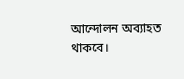আন্দোলন অব্যাহত থাকবে।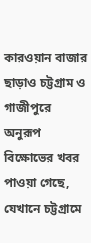কারওয়ান বাজার ছাড়াও চট্টগ্রাম ও গাজীপুরে অনুরূপ বিক্ষোভের খবর পাওয়া গেছে, যেখানে চট্টগ্রামে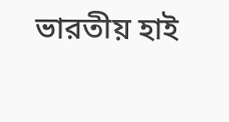ভারতীয় হাই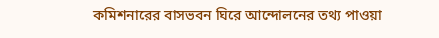কমিশনারের বাসভবন ঘিরে আন্দোলনের তথ্য পাওয়া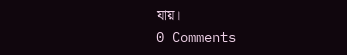যায়।
0 Comments